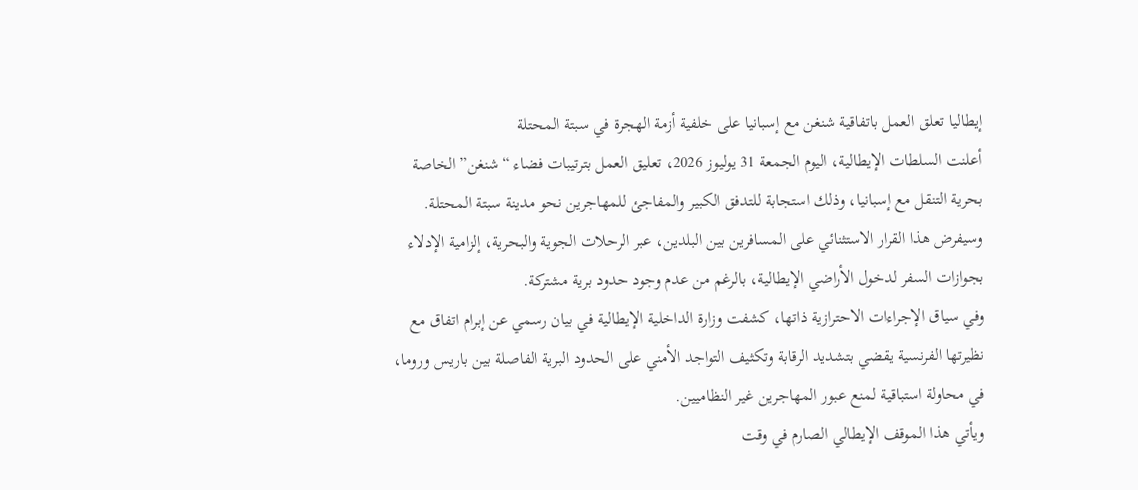إيطاليا تعلق العمل باتفاقية شنغن مع إسبانيا على خلفية أزمة الهجرة في سبتة المحتلة
أعلنت السلطات الإيطالية، اليوم الجمعة 31 يوليوز 2026، تعليق العمل بترتيبات فضاء “شنغن” الخاصة بحرية التنقل مع إسبانيا، وذلك استجابة للتدفق الكبير والمفاجئ للمهاجرين نحو مدينة سبتة المحتلة. وسيفرض هذا القرار الاستثنائي على المسافرين بين البلدين، عبر الرحلات الجوية والبحرية، إلزامية الإدلاء بجوازات السفر لدخول الأراضي الإيطالية، بالرغم من عدم وجود حدود برية مشتركة.
وفي سياق الإجراءات الاحترازية ذاتها، كشفت وزارة الداخلية الإيطالية في بيان رسمي عن إبرام اتفاق مع نظيرتها الفرنسية يقضي بتشديد الرقابة وتكثيف التواجد الأمني على الحدود البرية الفاصلة بين باريس وروما، في محاولة استباقية لمنع عبور المهاجرين غير النظاميين.
ويأتي هذا الموقف الإيطالي الصارم في وقت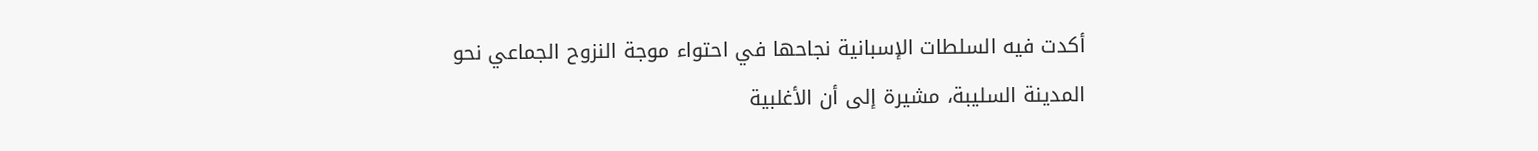أكدت فيه السلطات الإسبانية نجاحها في احتواء موجة النزوح الجماعي نحو المدينة السليبة، مشيرة إلى أن الأغلبية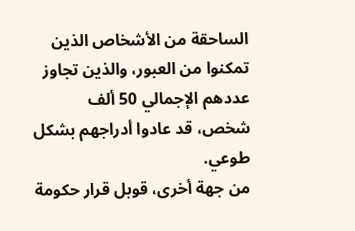الساحقة من الأشخاص الذين تمكنوا من العبور، والذين تجاوز عددهم الإجمالي 50 ألف شخص، قد عادوا أدراجهم بشكل طوعي.
من جهة أخرى، قوبل قرار حكومة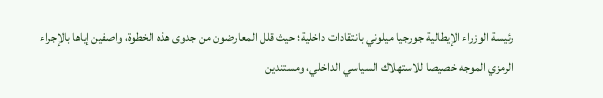رئيسة الوزراء الإيطالية جورجيا ميلوني بانتقادات داخلية؛ حيث قلل المعارضون من جدوى هذه الخطوة، واصفين إياها بالإجراء الرمزي الموجه خصيصا للاستهلاك السياسي الداخلي، ومستندين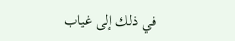في ذلك إلى غياب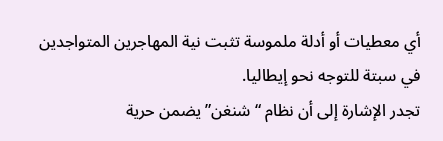أي معطيات أو أدلة ملموسة تثبت نية المهاجرين المتواجدين في سبتة للتوجه نحو إيطاليا.
تجدر الإشارة إلى أن نظام “شنغن” يضمن حرية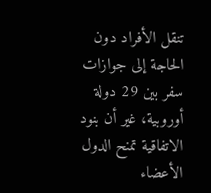تنقل الأفراد دون الحاجة إلى جوازات سفر بين 29 دولة أوروبية، غير أن بنود الاتفاقية تمنح الدول الأعضاء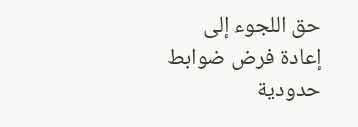حق اللجوء إلى إعادة فرض ضوابط حدودية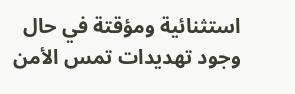استثنائية ومؤقتة في حال وجود تهديدات تمس الأمن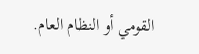القومي أو النظام العام.